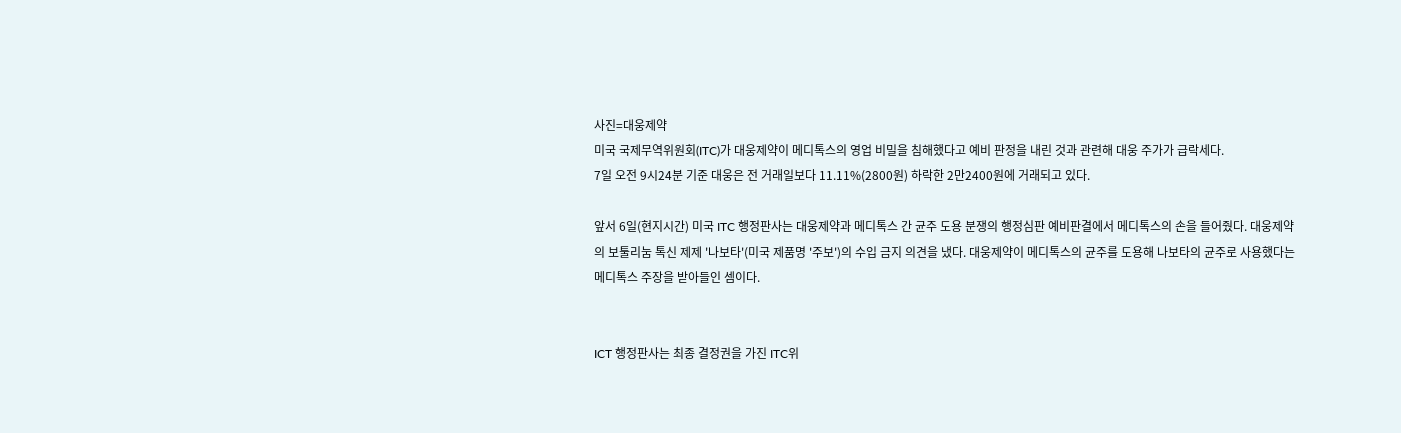사진=대웅제약
미국 국제무역위원회(ITC)가 대웅제약이 메디톡스의 영업 비밀을 침해했다고 예비 판정을 내린 것과 관련해 대웅 주가가 급락세다.
7일 오전 9시24분 기준 대웅은 전 거래일보다 11.11%(2800원) 하락한 2만2400원에 거래되고 있다.

앞서 6일(현지시간) 미국 ITC 행정판사는 대웅제약과 메디톡스 간 균주 도용 분쟁의 행정심판 예비판결에서 메디톡스의 손을 들어줬다. 대웅제약의 보툴리눔 톡신 제제 '나보타'(미국 제품명 '주보')의 수입 금지 의견을 냈다. 대웅제약이 메디톡스의 균주를 도용해 나보타의 균주로 사용했다는 메디톡스 주장을 받아들인 셈이다.


ICT 행정판사는 최종 결정권을 가진 ITC위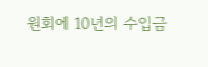원회에 10년의 수입금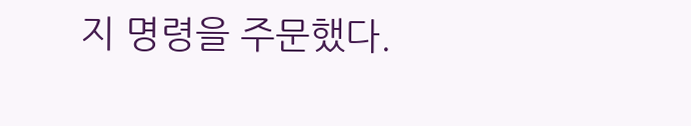지 명령을 주문했다.